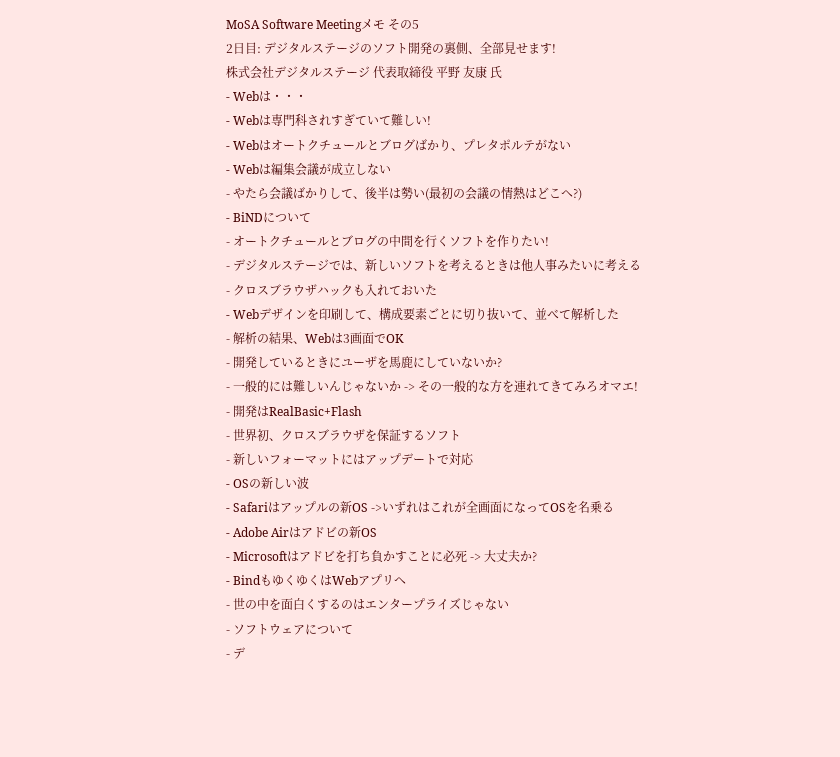MoSA Software Meetingメモ その5
2日目: デジタルステージのソフト開発の裏側、全部見せます!
株式会社デジタルステージ 代表取締役 平野 友康 氏
- Webは・・・
- Webは専門科されすぎていて難しい!
- Webはオートクチュールとブログばかり、プレタポルテがない
- Webは編集会議が成立しない
- やたら会議ばかりして、後半は勢い(最初の会議の情熱はどこへ?)
- BiNDについて
- オートクチュールとブログの中間を行くソフトを作りたい!
- デジタルステージでは、新しいソフトを考えるときは他人事みたいに考える
- クロスブラウザハックも入れておいた
- Webデザインを印刷して、構成要素ごとに切り抜いて、並べて解析した
- 解析の結果、Webは3画面でOK
- 開発しているときにユーザを馬鹿にしていないか?
- 一般的には難しいんじゃないか -> その一般的な方を連れてきてみろオマエ!
- 開発はRealBasic+Flash
- 世界初、クロスブラウザを保証するソフト
- 新しいフォーマットにはアップデートで対応
- OSの新しい波
- Safariはアップルの新OS ->いずれはこれが全画面になってOSを名乗る
- Adobe Airはアドビの新OS
- Microsoftはアドビを打ち負かすことに必死 -> 大丈夫か?
- BindもゆくゆくはWebアプリへ
- 世の中を面白くするのはエンタープライズじゃない
- ソフトウェアについて
- デ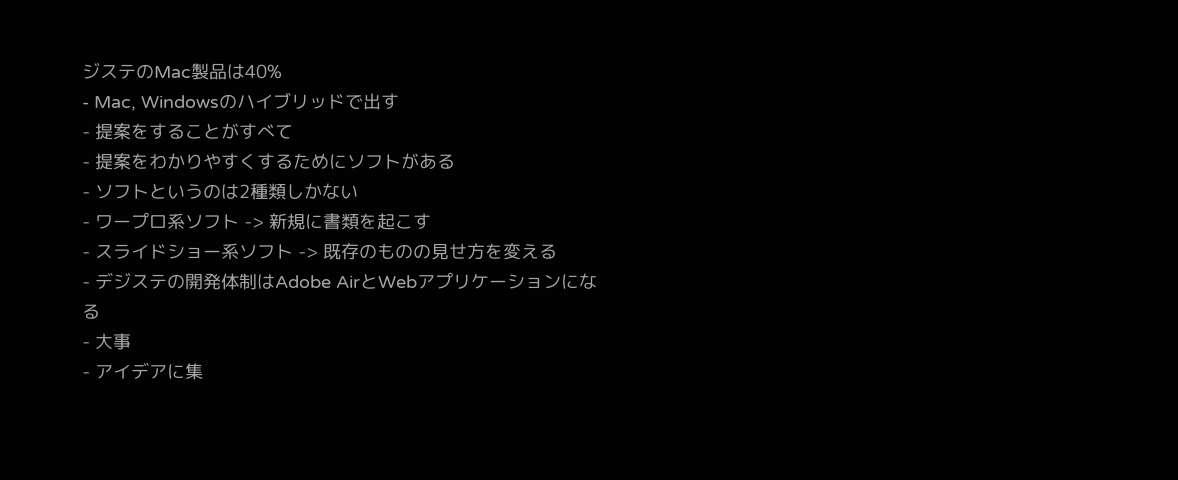ジステのMac製品は40%
- Mac, Windowsのハイブリッドで出す
- 提案をすることがすべて
- 提案をわかりやすくするためにソフトがある
- ソフトというのは2種類しかない
- ワープロ系ソフト -> 新規に書類を起こす
- スライドショー系ソフト -> 既存のものの見せ方を変える
- デジステの開発体制はAdobe AirとWebアプリケーションになる
- 大事
- アイデアに集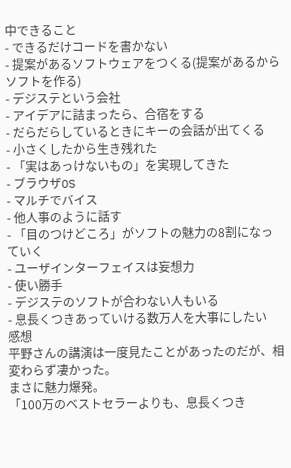中できること
- できるだけコードを書かない
- 提案があるソフトウェアをつくる(提案があるからソフトを作る)
- デジステという会社
- アイデアに詰まったら、合宿をする
- だらだらしているときにキーの会話が出てくる
- 小さくしたから生き残れた
- 「実はあっけないもの」を実現してきた
- ブラウザOS
- マルチでバイス
- 他人事のように話す
- 「目のつけどころ」がソフトの魅力の8割になっていく
- ユーザインターフェイスは妄想力
- 使い勝手
- デジステのソフトが合わない人もいる
- 息長くつきあっていける数万人を大事にしたい
感想
平野さんの講演は一度見たことがあったのだが、相変わらず凄かった。
まさに魅力爆発。
「100万のベストセラーよりも、息長くつき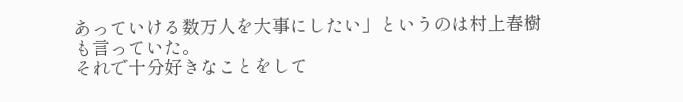あっていける数万人を大事にしたい」というのは村上春樹も言っていた。
それで十分好きなことをして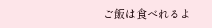ご飯は食べれるよ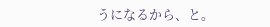うになるから、と。